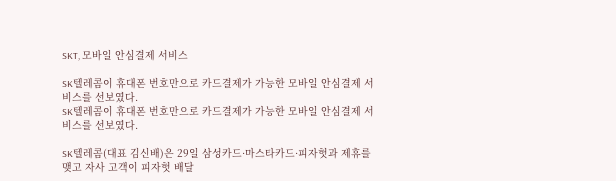SKT, 모바일 안심결제 서비스

SK텔레콤이 휴대폰 번호만으로 카드결제가 가능한 모바일 안심결제 서비스를 선보였다.
SK텔레콤이 휴대폰 번호만으로 카드결제가 가능한 모바일 안심결제 서비스를 선보였다.

SK텔레콤(대표 김신배)은 29일 삼성카드·마스타카드·피자헛과 제휴를 맺고 자사 고객이 피자헛 배달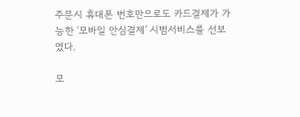주문시 휴대폰 번호만으로도 카드결제가 가능한 ‘모바일 안심결제’ 시범서비스를 선보였다.

모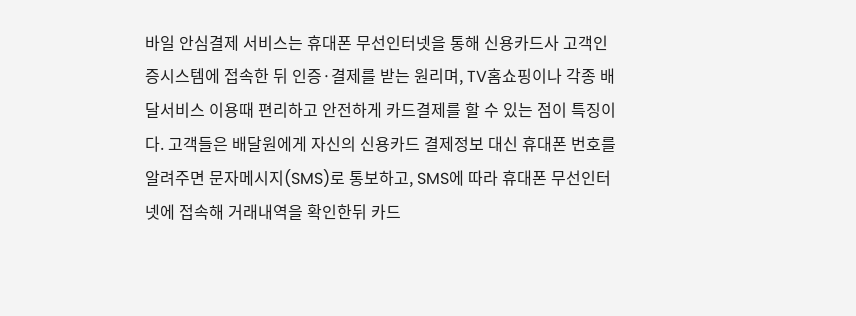바일 안심결제 서비스는 휴대폰 무선인터넷을 통해 신용카드사 고객인증시스템에 접속한 뒤 인증·결제를 받는 원리며, TV홈쇼핑이나 각종 배달서비스 이용때 편리하고 안전하게 카드결제를 할 수 있는 점이 특징이다. 고객들은 배달원에게 자신의 신용카드 결제정보 대신 휴대폰 번호를 알려주면 문자메시지(SMS)로 통보하고, SMS에 따라 휴대폰 무선인터넷에 접속해 거래내역을 확인한뒤 카드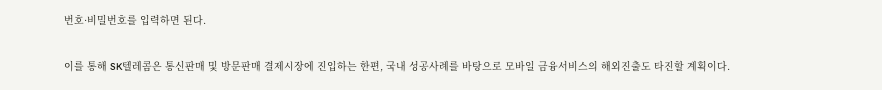번호·비밀번호를 입력하면 된다.

이를 통해 SK텔레콤은 통신판매 및 방문판매 결제시장에 진입하는 한편, 국내 성공사례를 바탕으로 모바일 금융서비스의 해외진출도 타진할 계획이다.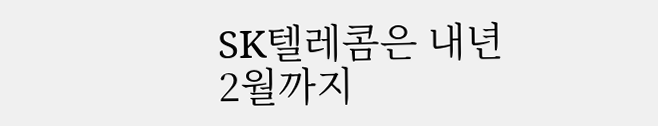SK텔레콤은 내년 2월까지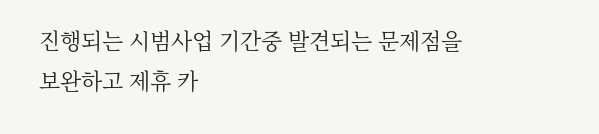진행되는 시범사업 기간중 발견되는 문제점을 보완하고 제휴 카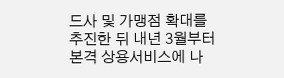드사 및 가맹점 확대를 추진한 뒤 내년 3월부터 본격 상용서비스에 나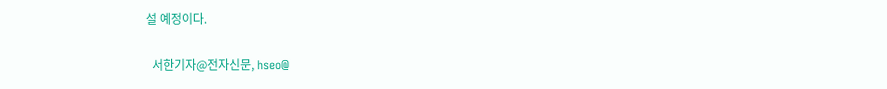설 예정이다.

  서한기자@전자신문, hseo@